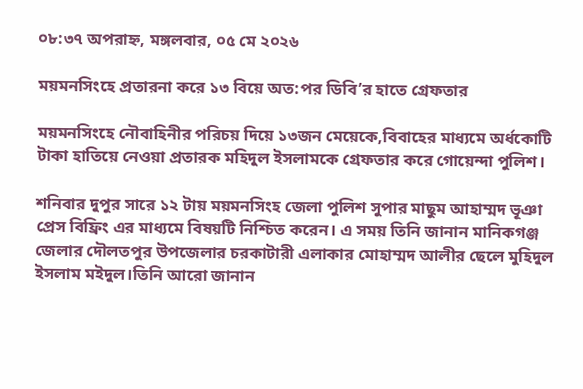০৮:৩৭ অপরাহ্ন, মঙ্গলবার, ০৫ মে ২০২৬

ময়মনসিংহে প্রতারনা করে ১৩ বিয়ে অত:পর ডিবি’র হাতে গ্রেফতার

ময়মনসিংহে নৌবাহিনীর পরিচয় দিয়ে ১৩জন মেয়েকে,বিবাহের মাধ্যমে অর্ধকোটি টাকা হাতিয়ে নেওয়া প্রতারক মহিদুল ইসলামকে গ্রেফতার করে গোয়েন্দা পুলিশ।

শনিবার দুপুর সারে ১২ টায় ময়মনসিংহ জেলা পুলিশ সুপার মাছুম আহাম্মদ ভূঞা প্রেস বিফ্রিং এর মাধ্যমে বিষয়টি নিশ্চিত করেন। এ সময় তিনি জানান মানিকগঞ্জ জেলার দৌলতপুর উপজেলার চরকাটারী এলাকার মোহাম্মদ আলীর ছেলে মুহিদুল ইসলাম মইদুল।তিনি আরো জানান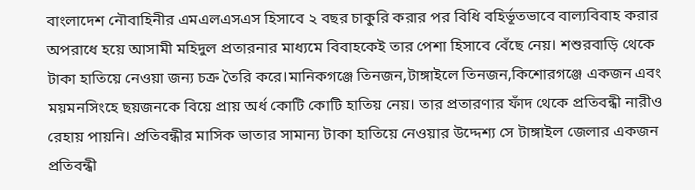বাংলাদেশ নৌবাহিনীর এমএলএসএস হিসাবে ২ বছর চাকুরি করার পর বিধি বহির্ভূতভাবে বাল্যবিবাহ করার অপরাধে হয়ে আসামী মহিদুল প্রতারনার মাধ্যমে বিবাহকেই তার পেশা হিসাবে বেঁছে নেয়। শশুরবাড়ি থেকে টাকা হাতিয়ে নেওয়া জন্য চক্র তৈরি করে।মানিকগঞ্জে তিনজন,টাঙ্গাইলে তিনজন,কিশোরগঞ্জে একজন এবং ময়মনসিংহে ছয়জনকে বিয়ে প্রায় অর্ধ কোটি কোটি হাতিয় নেয়। তার প্রতারণার ফাঁদ থেকে প্রতিবন্ধী নারীও রেহায় পায়নি। প্রতিবন্ধীর মাসিক ভাতার সামান্য টাকা হাতিয়ে নেওয়ার উদ্দেশ্য সে টাঙ্গাইল জেলার একজন প্রতিবন্ধী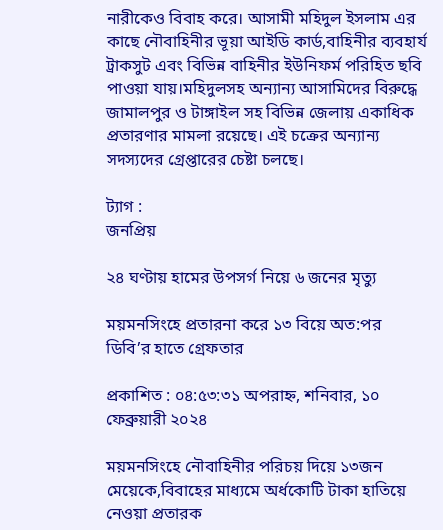নারীকেও বিবাহ করে। আসামী মহিদুল ইসলাম এর কাছে নৌবাহিনীর ভূয়া আইডি কার্ড,বাহিনীর ব্যবহার্য ট্রাকসুট এবং বিভিন্ন বাহিনীর ইউনিফর্ম পরিহিত ছবি পাওয়া যায়।মহিদুলসহ অন্যান্য আসামিদের বিরুদ্ধে জামালপুর ও টাঙ্গাইল সহ বিভিন্ন জেলায় একাধিক প্রতারণার মামলা রয়েছে। এই চক্রের অন্যান্য সদস্যদের গ্রেপ্তারের চেষ্টা চলছে।

ট্যাগ :
জনপ্রিয়

২৪ ঘণ্টায় হামের উপসর্গ নিয়ে ৬ জনের মৃত্যু

ময়মনসিংহে প্রতারনা করে ১৩ বিয়ে অত:পর ডিবি’র হাতে গ্রেফতার

প্রকাশিত : ০৪:৫৩:৩১ অপরাহ্ন, শনিবার, ১০ ফেব্রুয়ারী ২০২৪

ময়মনসিংহে নৌবাহিনীর পরিচয় দিয়ে ১৩জন মেয়েকে,বিবাহের মাধ্যমে অর্ধকোটি টাকা হাতিয়ে নেওয়া প্রতারক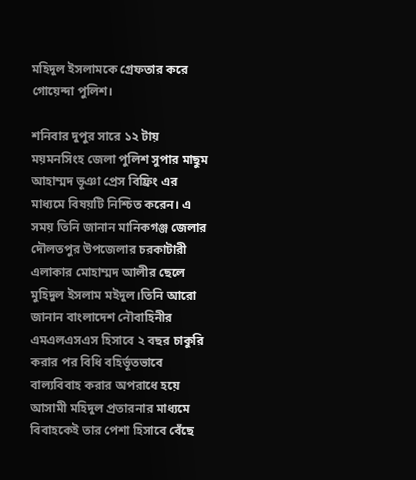মহিদুল ইসলামকে গ্রেফতার করে গোয়েন্দা পুলিশ।

শনিবার দুপুর সারে ১২ টায় ময়মনসিংহ জেলা পুলিশ সুপার মাছুম আহাম্মদ ভূঞা প্রেস বিফ্রিং এর মাধ্যমে বিষয়টি নিশ্চিত করেন। এ সময় তিনি জানান মানিকগঞ্জ জেলার দৌলতপুর উপজেলার চরকাটারী এলাকার মোহাম্মদ আলীর ছেলে মুহিদুল ইসলাম মইদুল।তিনি আরো জানান বাংলাদেশ নৌবাহিনীর এমএলএসএস হিসাবে ২ বছর চাকুরি করার পর বিধি বহির্ভূতভাবে বাল্যবিবাহ করার অপরাধে হয়ে আসামী মহিদুল প্রতারনার মাধ্যমে বিবাহকেই তার পেশা হিসাবে বেঁছে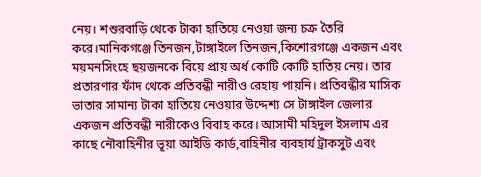নেয়। শশুরবাড়ি থেকে টাকা হাতিয়ে নেওয়া জন্য চক্র তৈরি করে।মানিকগঞ্জে তিনজন,টাঙ্গাইলে তিনজন,কিশোরগঞ্জে একজন এবং ময়মনসিংহে ছয়জনকে বিয়ে প্রায় অর্ধ কোটি কোটি হাতিয় নেয়। তার প্রতারণার ফাঁদ থেকে প্রতিবন্ধী নারীও রেহায় পায়নি। প্রতিবন্ধীর মাসিক ভাতার সামান্য টাকা হাতিয়ে নেওয়ার উদ্দেশ্য সে টাঙ্গাইল জেলার একজন প্রতিবন্ধী নারীকেও বিবাহ করে। আসামী মহিদুল ইসলাম এর কাছে নৌবাহিনীর ভূয়া আইডি কার্ড,বাহিনীর ব্যবহার্য ট্রাকসুট এবং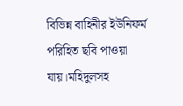বিভিন্ন বাহিনীর ইউনিফর্ম পরিহিত ছবি পাওয়া যায়।মহিদুলসহ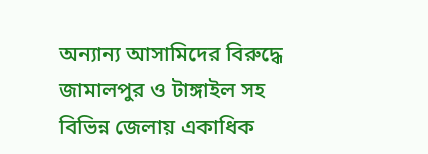অন্যান্য আসামিদের বিরুদ্ধে জামালপুর ও টাঙ্গাইল সহ বিভিন্ন জেলায় একাধিক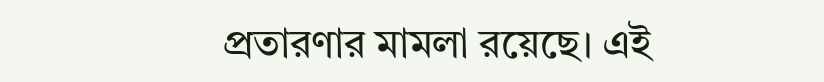প্রতারণার মামলা রয়েছে। এই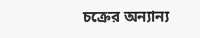চক্রের অন্যান্য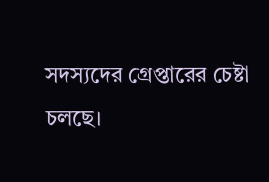সদস্যদের গ্রেপ্তারের চেষ্টা চলছে।